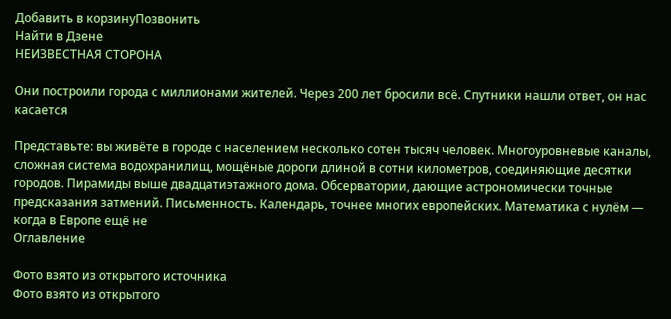Добавить в корзинуПозвонить
Найти в Дзене
НЕИЗВЕСТНАЯ СТОРОНА

Они построили города с миллионами жителей. Через 200 лет бросили всё. Спутники нашли ответ, он нас касается

Представьте: вы живёте в городе с населением несколько сотен тысяч человек. Многоуровневые каналы, сложная система водохранилищ, мощёные дороги длиной в сотни километров, соединяющие десятки городов. Пирамиды выше двадцатиэтажного дома. Обсерватории, дающие астрономически точные предсказания затмений. Письменность. Календарь, точнее многих европейских. Математика с нулём — когда в Европе ещё не
Оглавление

Фото взято из открытого источника
Фото взято из открытого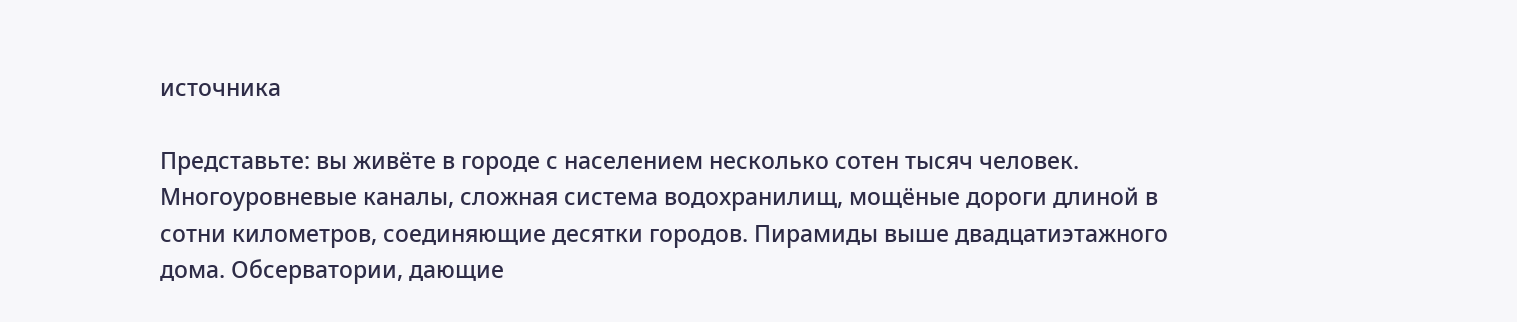источника

Представьте: вы живёте в городе с населением несколько сотен тысяч человек. Многоуровневые каналы, сложная система водохранилищ, мощёные дороги длиной в сотни километров, соединяющие десятки городов. Пирамиды выше двадцатиэтажного дома. Обсерватории, дающие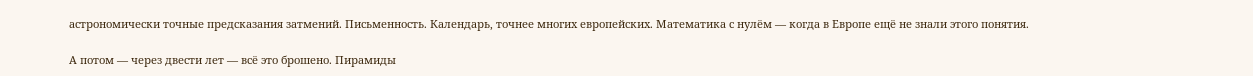астрономически точные предсказания затмений. Письменность. Календарь, точнее многих европейских. Математика с нулём — когда в Европе ещё не знали этого понятия.

А потом — через двести лет — всё это брошено. Пирамиды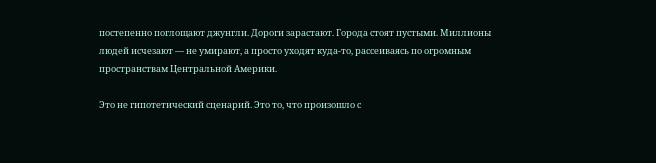постепенно поглощают джунгли. Дороги зарастают. Города стоят пустыми. Миллионы людей исчезают — не умирают, а просто уходят куда-то, рассеиваясь по огромным пространствам Центральной Америки.

Это не гипотетический сценарий. Это то, что произошло с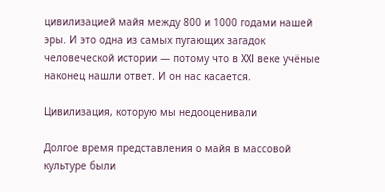цивилизацией майя между 800 и 1000 годами нашей эры. И это одна из самых пугающих загадок человеческой истории — потому что в XXI веке учёные наконец нашли ответ. И он нас касается.

Цивилизация, которую мы недооценивали

Долгое время представления о майя в массовой культуре были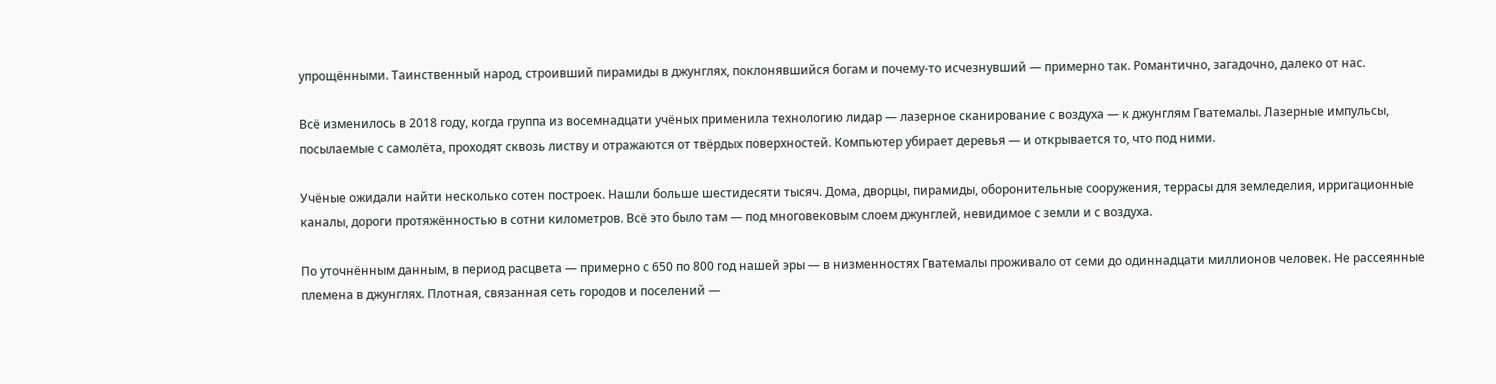упрощёнными. Таинственный народ, строивший пирамиды в джунглях, поклонявшийся богам и почему-то исчезнувший — примерно так. Романтично, загадочно, далеко от нас.

Всё изменилось в 2018 году, когда группа из восемнадцати учёных применила технологию лидар — лазерное сканирование с воздуха — к джунглям Гватемалы. Лазерные импульсы, посылаемые с самолёта, проходят сквозь листву и отражаются от твёрдых поверхностей. Компьютер убирает деревья — и открывается то, что под ними.

Учёные ожидали найти несколько сотен построек. Нашли больше шестидесяти тысяч. Дома, дворцы, пирамиды, оборонительные сооружения, террасы для земледелия, ирригационные каналы, дороги протяжённостью в сотни километров. Всё это было там — под многовековым слоем джунглей, невидимое с земли и с воздуха.

По уточнённым данным, в период расцвета — примерно с 650 по 800 год нашей эры — в низменностях Гватемалы проживало от семи до одиннадцати миллионов человек. Не рассеянные племена в джунглях. Плотная, связанная сеть городов и поселений —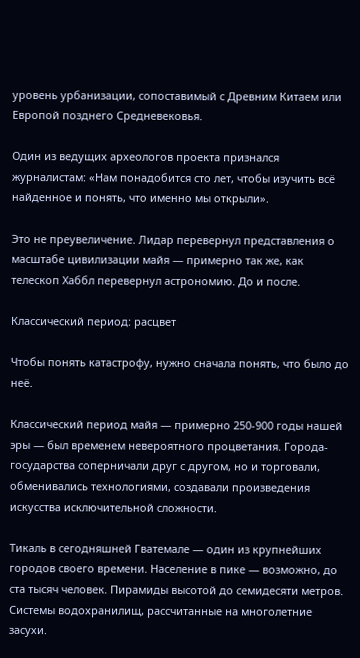уровень урбанизации, сопоставимый с Древним Китаем или Европой позднего Средневековья.

Один из ведущих археологов проекта признался журналистам: «Нам понадобится сто лет, чтобы изучить всё найденное и понять, что именно мы открыли».

Это не преувеличение. Лидар перевернул представления о масштабе цивилизации майя — примерно так же, как телескоп Хаббл перевернул астрономию. До и после.

Классический период: расцвет

Чтобы понять катастрофу, нужно сначала понять, что было до неё.

Классический период майя — примерно 250-900 годы нашей эры — был временем невероятного процветания. Города-государства соперничали друг с другом, но и торговали, обменивались технологиями, создавали произведения искусства исключительной сложности.

Тикаль в сегодняшней Гватемале — один из крупнейших городов своего времени. Население в пике — возможно, до ста тысяч человек. Пирамиды высотой до семидесяти метров. Системы водохранилищ, рассчитанные на многолетние засухи.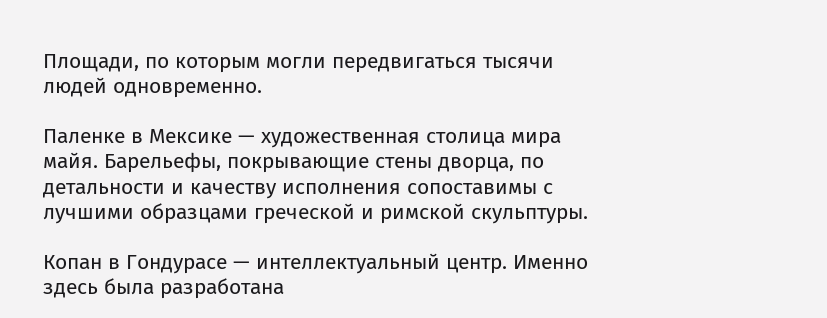Площади, по которым могли передвигаться тысячи людей одновременно.

Паленке в Мексике — художественная столица мира майя. Барельефы, покрывающие стены дворца, по детальности и качеству исполнения сопоставимы с лучшими образцами греческой и римской скульптуры.

Копан в Гондурасе — интеллектуальный центр. Именно здесь была разработана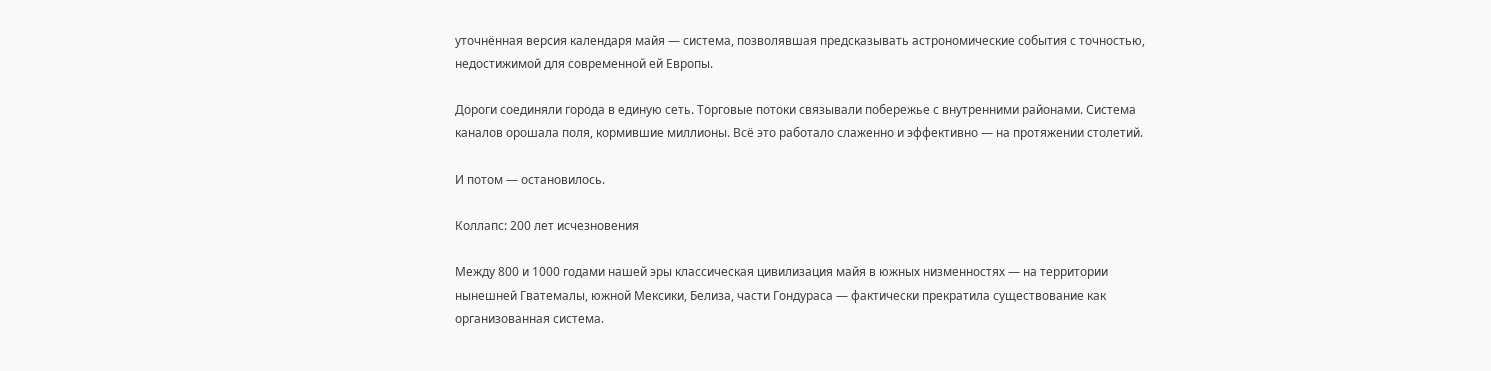уточнённая версия календаря майя — система, позволявшая предсказывать астрономические события с точностью, недостижимой для современной ей Европы.

Дороги соединяли города в единую сеть. Торговые потоки связывали побережье с внутренними районами. Система каналов орошала поля, кормившие миллионы. Всё это работало слаженно и эффективно — на протяжении столетий.

И потом — остановилось.

Коллапс: 200 лет исчезновения

Между 800 и 1000 годами нашей эры классическая цивилизация майя в южных низменностях — на территории нынешней Гватемалы, южной Мексики, Белиза, части Гондураса — фактически прекратила существование как организованная система.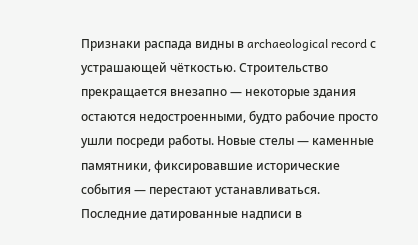Признаки распада видны в archaeological record с устрашающей чёткостью. Строительство прекращается внезапно — некоторые здания остаются недостроенными, будто рабочие просто ушли посреди работы. Новые стелы — каменные памятники, фиксировавшие исторические события — перестают устанавливаться. Последние датированные надписи в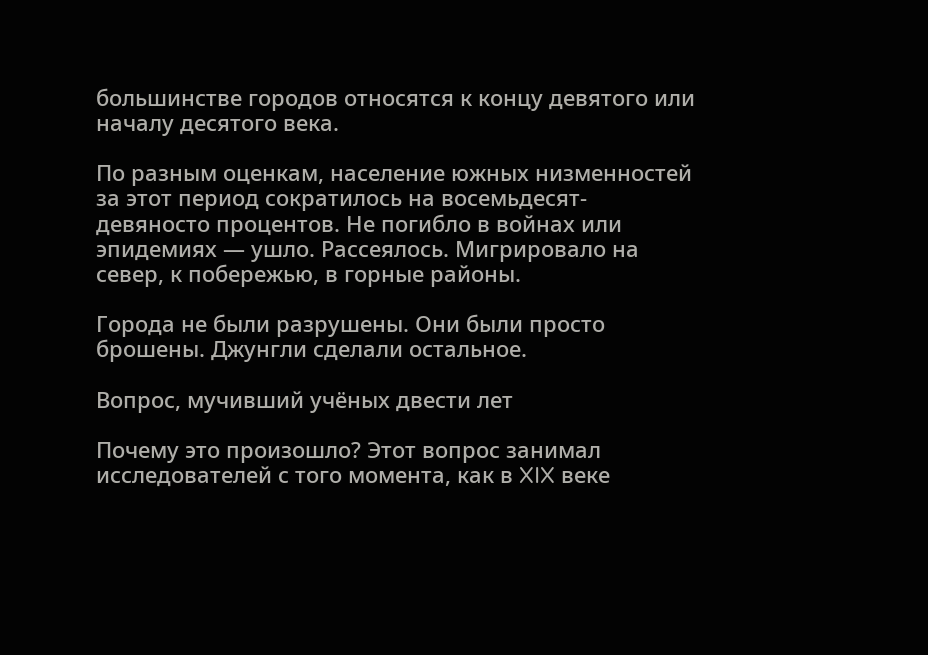большинстве городов относятся к концу девятого или началу десятого века.

По разным оценкам, население южных низменностей за этот период сократилось на восемьдесят-девяносто процентов. Не погибло в войнах или эпидемиях — ушло. Рассеялось. Мигрировало на север, к побережью, в горные районы.

Города не были разрушены. Они были просто брошены. Джунгли сделали остальное.

Вопрос, мучивший учёных двести лет

Почему это произошло? Этот вопрос занимал исследователей с того момента, как в XIX веке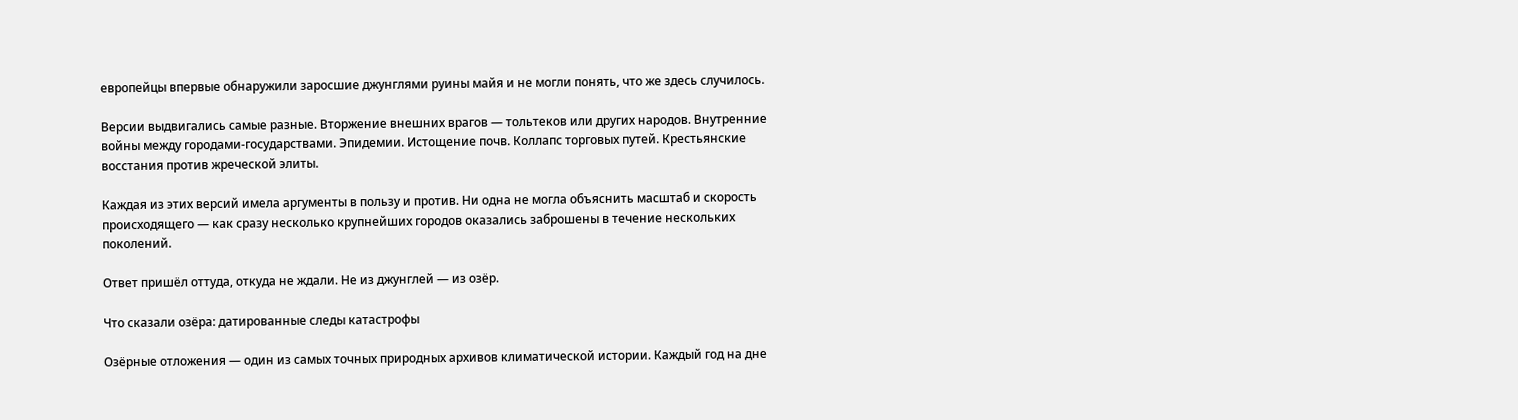европейцы впервые обнаружили заросшие джунглями руины майя и не могли понять, что же здесь случилось.

Версии выдвигались самые разные. Вторжение внешних врагов — тольтеков или других народов. Внутренние войны между городами-государствами. Эпидемии. Истощение почв. Коллапс торговых путей. Крестьянские восстания против жреческой элиты.

Каждая из этих версий имела аргументы в пользу и против. Ни одна не могла объяснить масштаб и скорость происходящего — как сразу несколько крупнейших городов оказались заброшены в течение нескольких поколений.

Ответ пришёл оттуда, откуда не ждали. Не из джунглей — из озёр.

Что сказали озёра: датированные следы катастрофы

Озёрные отложения — один из самых точных природных архивов климатической истории. Каждый год на дне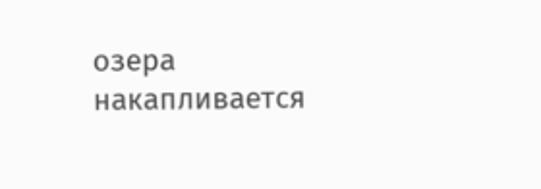озера накапливается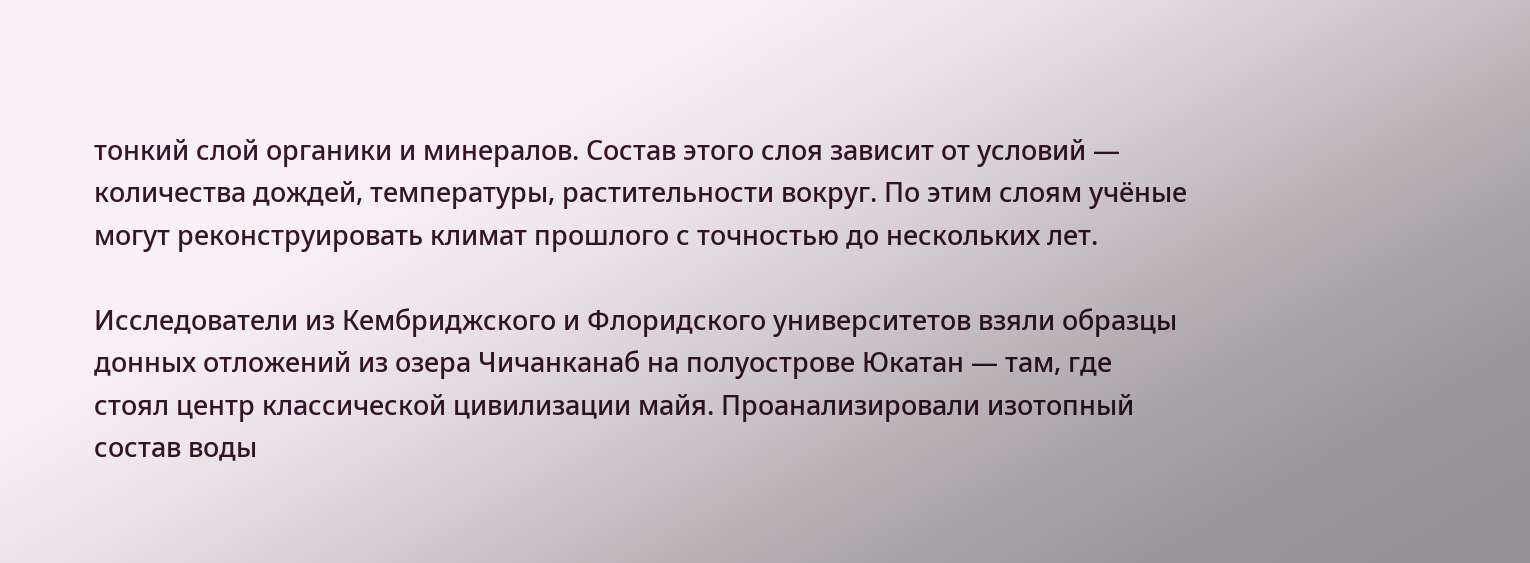тонкий слой органики и минералов. Состав этого слоя зависит от условий — количества дождей, температуры, растительности вокруг. По этим слоям учёные могут реконструировать климат прошлого с точностью до нескольких лет.

Исследователи из Кембриджского и Флоридского университетов взяли образцы донных отложений из озера Чичанканаб на полуострове Юкатан — там, где стоял центр классической цивилизации майя. Проанализировали изотопный состав воды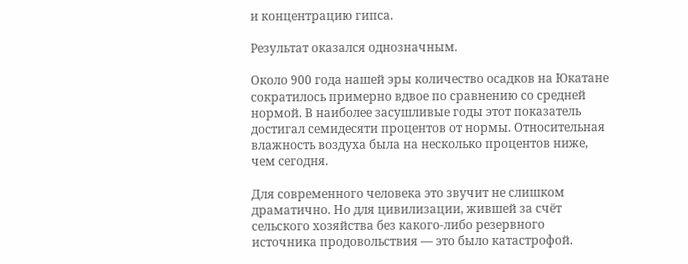и концентрацию гипса.

Результат оказался однозначным.

Около 900 года нашей эры количество осадков на Юкатане сократилось примерно вдвое по сравнению со средней нормой. В наиболее засушливые годы этот показатель достигал семидесяти процентов от нормы. Относительная влажность воздуха была на несколько процентов ниже, чем сегодня.

Для современного человека это звучит не слишком драматично. Но для цивилизации, жившей за счёт сельского хозяйства без какого-либо резервного источника продовольствия — это было катастрофой.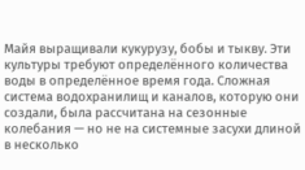Майя выращивали кукурузу, бобы и тыкву. Эти культуры требуют определённого количества воды в определённое время года. Сложная система водохранилищ и каналов, которую они создали, была рассчитана на сезонные колебания — но не на системные засухи длиной в несколько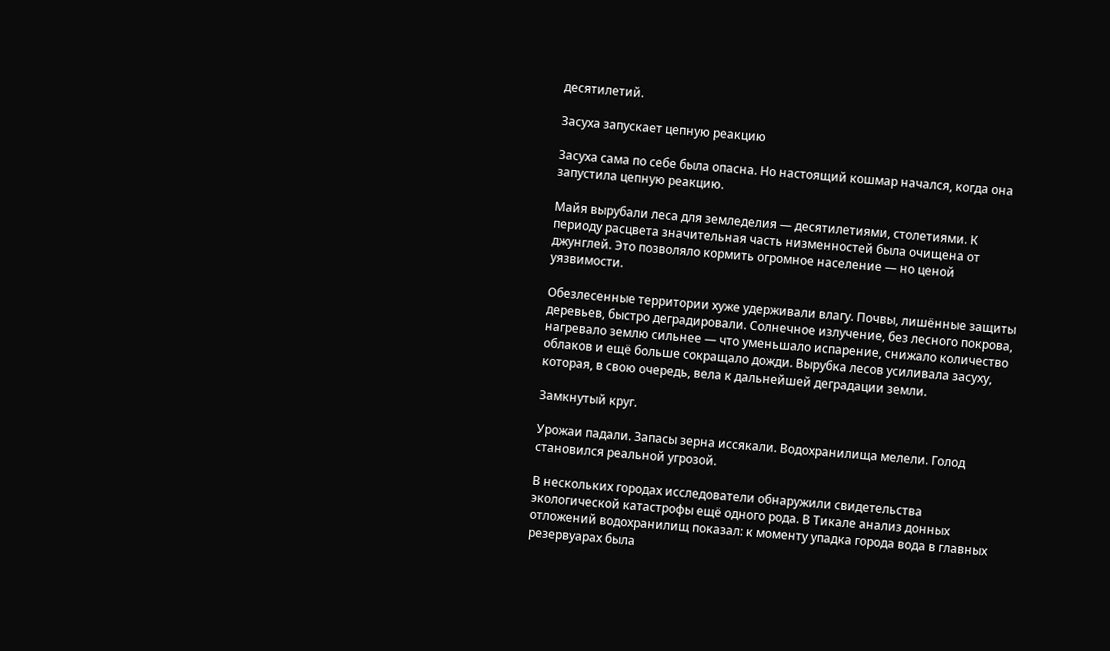десятилетий.

Засуха запускает цепную реакцию

Засуха сама по себе была опасна. Но настоящий кошмар начался, когда она запустила цепную реакцию.

Майя вырубали леса для земледелия — десятилетиями, столетиями. К периоду расцвета значительная часть низменностей была очищена от джунглей. Это позволяло кормить огромное население — но ценой уязвимости.

Обезлесенные территории хуже удерживали влагу. Почвы, лишённые защиты деревьев, быстро деградировали. Солнечное излучение, без лесного покрова, нагревало землю сильнее — что уменьшало испарение, снижало количество облаков и ещё больше сокращало дожди. Вырубка лесов усиливала засуху, которая, в свою очередь, вела к дальнейшей деградации земли.

Замкнутый круг.

Урожаи падали. Запасы зерна иссякали. Водохранилища мелели. Голод становился реальной угрозой.

В нескольких городах исследователи обнаружили свидетельства экологической катастрофы ещё одного рода. В Тикале анализ донных отложений водохранилищ показал: к моменту упадка города вода в главных резервуарах была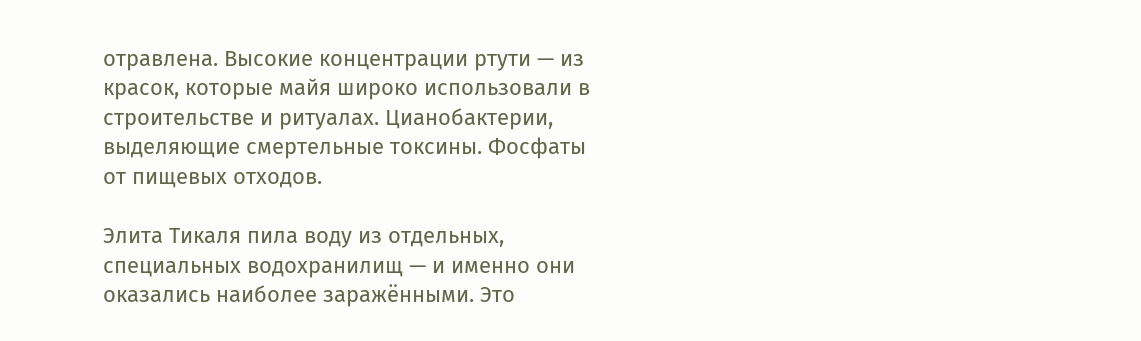отравлена. Высокие концентрации ртути — из красок, которые майя широко использовали в строительстве и ритуалах. Цианобактерии, выделяющие смертельные токсины. Фосфаты от пищевых отходов.

Элита Тикаля пила воду из отдельных, специальных водохранилищ — и именно они оказались наиболее заражёнными. Это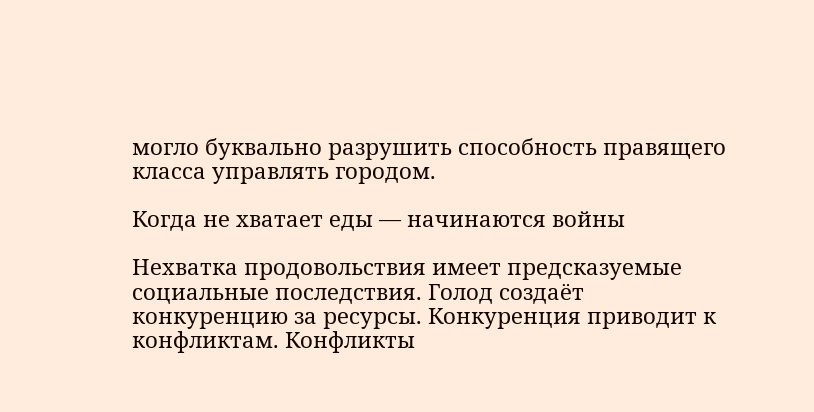могло буквально разрушить способность правящего класса управлять городом.

Когда не хватает еды — начинаются войны

Нехватка продовольствия имеет предсказуемые социальные последствия. Голод создаёт конкуренцию за ресурсы. Конкуренция приводит к конфликтам. Конфликты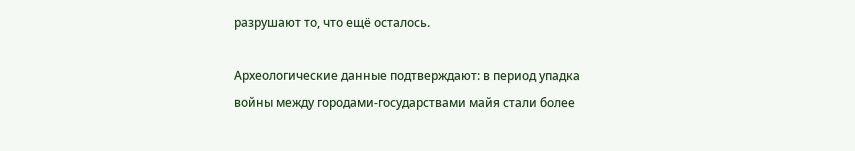разрушают то, что ещё осталось.

Археологические данные подтверждают: в период упадка войны между городами-государствами майя стали более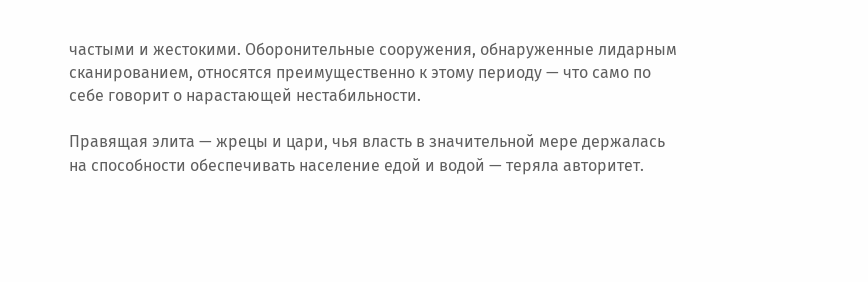частыми и жестокими. Оборонительные сооружения, обнаруженные лидарным сканированием, относятся преимущественно к этому периоду — что само по себе говорит о нарастающей нестабильности.

Правящая элита — жрецы и цари, чья власть в значительной мере держалась на способности обеспечивать население едой и водой — теряла авторитет.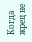Когда жрец не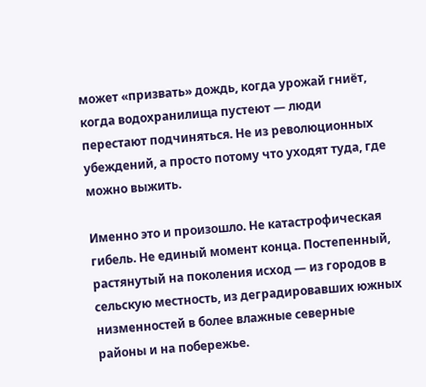может «призвать» дождь, когда урожай гниёт, когда водохранилища пустеют — люди перестают подчиняться. Не из революционных убеждений, а просто потому что уходят туда, где можно выжить.

Именно это и произошло. Не катастрофическая гибель. Не единый момент конца. Постепенный, растянутый на поколения исход — из городов в сельскую местность, из деградировавших южных низменностей в более влажные северные районы и на побережье.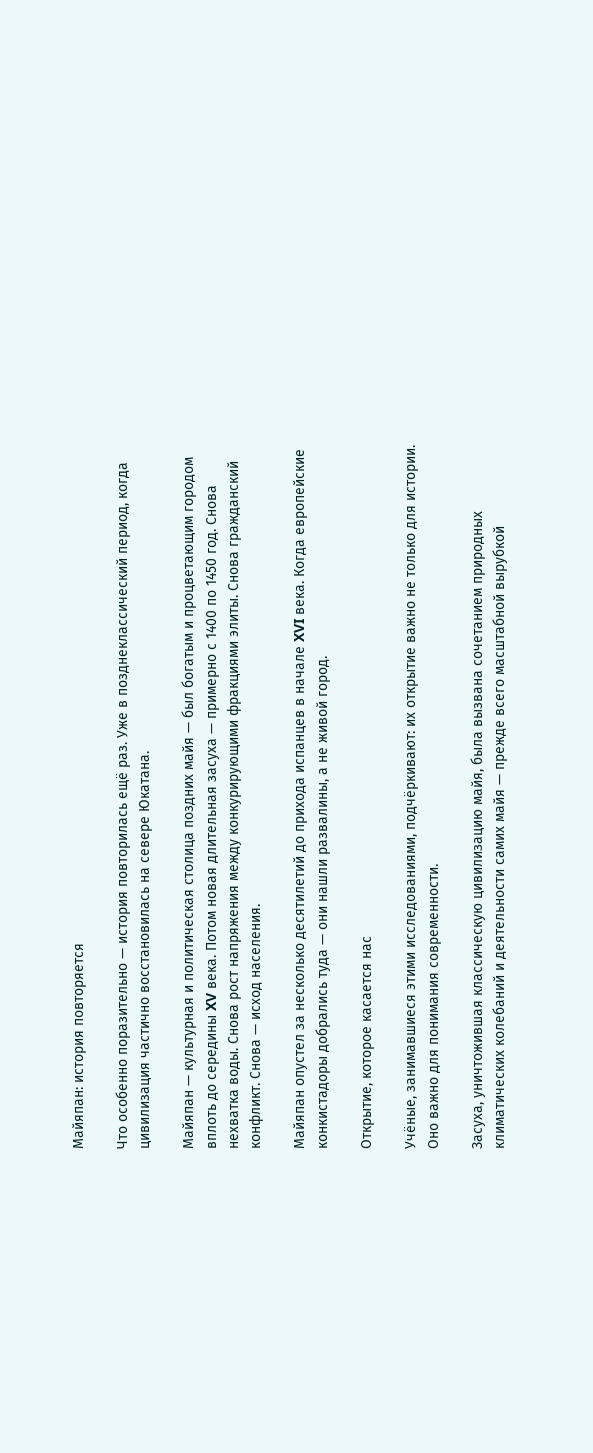Майяпан: история повторяется

Что особенно поразительно — история повторилась ещё раз. Уже в позднеклассический период, когда цивилизация частично восстановилась на севере Юкатана.

Майяпан — культурная и политическая столица поздних майя — был богатым и процветающим городом вплоть до середины XV века. Потом новая длительная засуха — примерно с 1400 по 1450 год. Снова нехватка воды. Снова рост напряжения между конкурирующими фракциями элиты. Снова гражданский конфликт. Снова — исход населения.

Майяпан опустел за несколько десятилетий до прихода испанцев в начале XVI века. Когда европейские конкистадоры добрались туда — они нашли развалины, а не живой город.

Открытие, которое касается нас

Учёные, занимавшиеся этими исследованиями, подчёркивают: их открытие важно не только для истории. Оно важно для понимания современности.

Засуха, уничтожившая классическую цивилизацию майя, была вызвана сочетанием природных климатических колебаний и деятельности самих майя — прежде всего масштабной вырубкой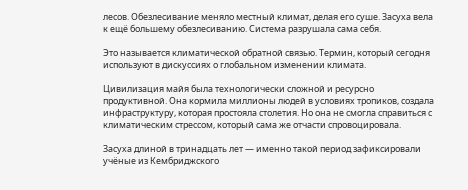лесов. Обезлесивание меняло местный климат, делая его суше. Засуха вела к ещё большему обезлесиванию. Система разрушала сама себя.

Это называется климатической обратной связью. Термин, который сегодня используют в дискуссиях о глобальном изменении климата.

Цивилизация майя была технологически сложной и ресурсно продуктивной. Она кормила миллионы людей в условиях тропиков, создала инфраструктуру, которая простояла столетия. Но она не смогла справиться с климатическим стрессом, который сама же отчасти спровоцировала.

Засуха длиной в тринадцать лет — именно такой период зафиксировали учёные из Кембриджского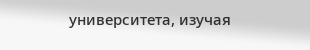университета, изучая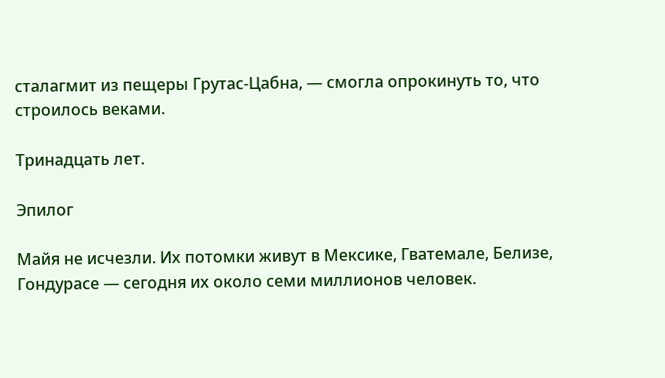сталагмит из пещеры Грутас-Цабна, — смогла опрокинуть то, что строилось веками.

Тринадцать лет.

Эпилог

Майя не исчезли. Их потомки живут в Мексике, Гватемале, Белизе, Гондурасе — сегодня их около семи миллионов человек.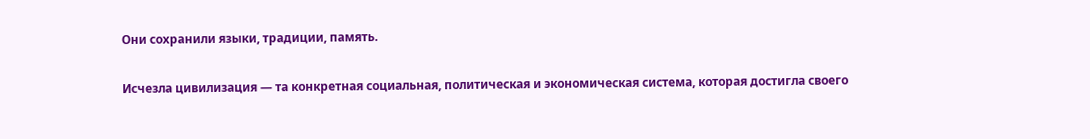Они сохранили языки, традиции, память.

Исчезла цивилизация — та конкретная социальная, политическая и экономическая система, которая достигла своего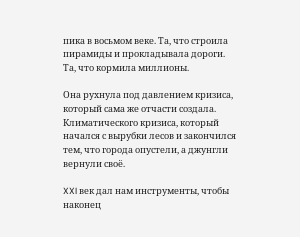пика в восьмом веке. Та, что строила пирамиды и прокладывала дороги. Та, что кормила миллионы.

Она рухнула под давлением кризиса, который сама же отчасти создала. Климатического кризиса, который начался с вырубки лесов и закончился тем, что города опустели, а джунгли вернули своё.

XXI век дал нам инструменты, чтобы наконец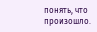понять, что произошло.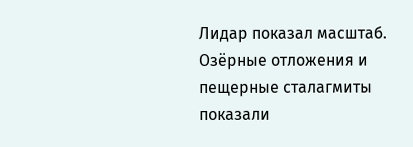Лидар показал масштаб. Озёрные отложения и пещерные сталагмиты показали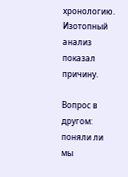хронологию. Изотопный анализ показал причину.

Вопрос в другом: поняли ли мы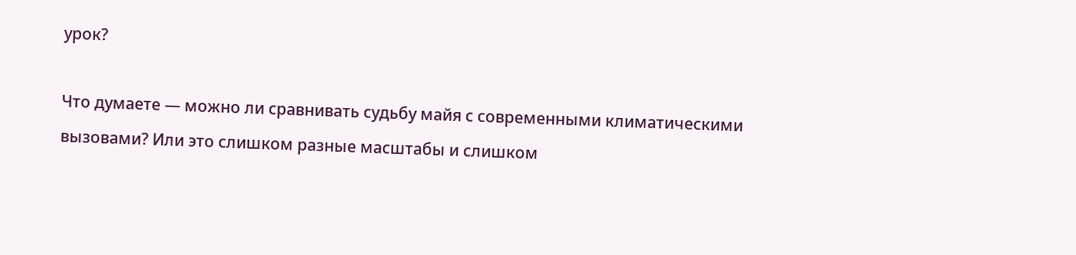урок?

Что думаете — можно ли сравнивать судьбу майя с современными климатическими вызовами? Или это слишком разные масштабы и слишком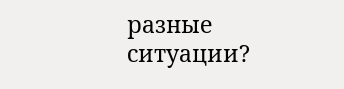разные ситуации?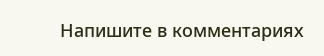Напишите в комментариях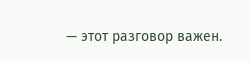— этот разговор важен.